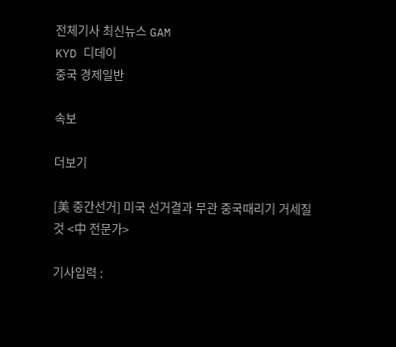전체기사 최신뉴스 GAM
KYD 디데이
중국 경제일반

속보

더보기

[美 중간선거] 미국 선거결과 무관 중국때리기 거세질것 <中 전문가>

기사입력 :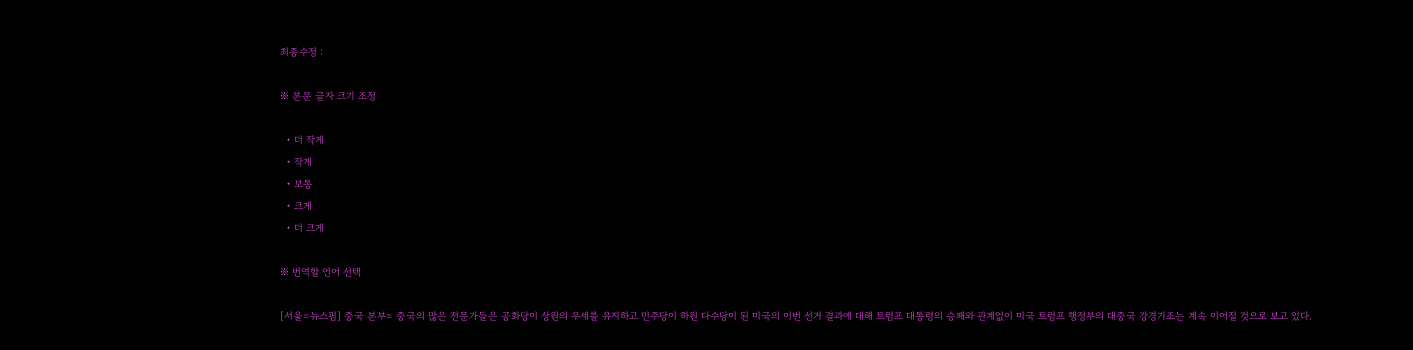최종수정 :

※ 본문 글자 크기 조정

  • 더 작게
  • 작게
  • 보통
  • 크게
  • 더 크게

※ 번역할 언어 선택

[서울=뉴스핌] 중국 본부= 중국의 많은 전문가들은 공화당이 상원의 우세를 유지하고 민주당이 하원 다수당이 된 미국의 이번 선거 결과에 대해 트럼프 대통령의 승패와 관계없이 미국 트럼프 행정부의 대중국 강경기조는 계속 이어질 것으로 보고 있다.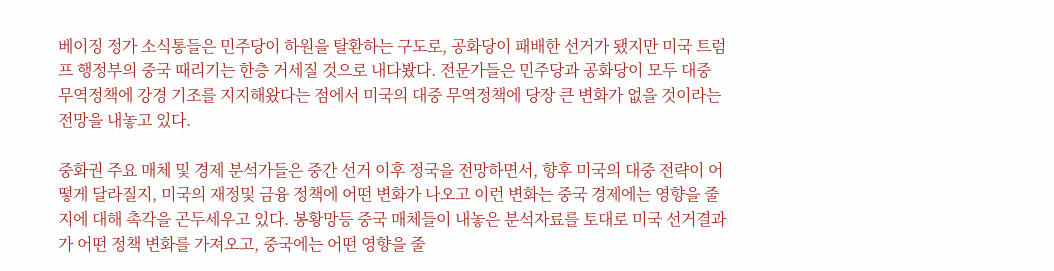베이징 정가 소식통들은 민주당이 하원을 탈환하는 구도로, 공화당이 패배한 선거가 됐지만 미국 트럼프 행정부의 중국 때리기는 한층 거세질 것으로 내다봤다. 전문가들은 민주당과 공화당이 모두 대중 무역정책에 강경 기조를 지지해왔다는 점에서 미국의 대중 무역정책에 당장 큰 변화가 없을 것이라는 전망을 내놓고 있다.

중화권 주요 매체 및 경제 분석가들은 중간 선거 이후 정국을 전망하면서, 향후 미국의 대중 전략이 어떻게 달라질지, 미국의 재정및 금융 정책에 어떤 변화가 나오고 이런 변화는 중국 경제에는 영향을 줄지에 대해 촉각을 곤두세우고 있다. 봉황망등 중국 매체들이 내놓은 분석자료를 토대로 미국 선거결과가 어떤 정책 변화를 가져오고, 중국에는 어떤 영향을 줄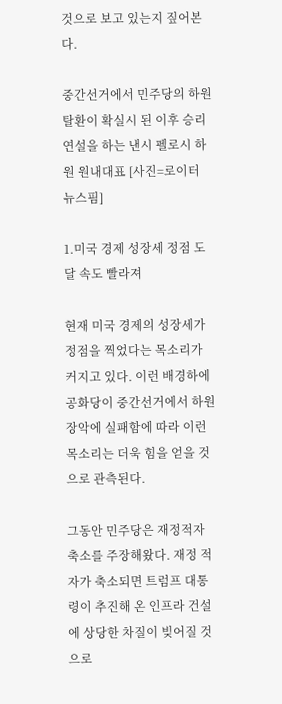것으로 보고 있는지 짚어본다.

중간선거에서 민주당의 하원 탈환이 확실시 된 이후 승리 연설을 하는 낸시 펠로시 하원 원내대표 [사진=로이터 뉴스핌]

1.미국 경제 성장세 정점 도달 속도 빨라져

현재 미국 경제의 성장세가 정점을 찍었다는 목소리가 커지고 있다. 이런 배경하에 공화당이 중간선거에서 하원 장악에 실패함에 따라 이런 목소리는 더욱 힘을 얻을 것으로 관측된다.

그동안 민주당은 재정적자 축소를 주장해왔다. 재정 적자가 축소되면 트럼프 대통령이 추진해 온 인프라 건설에 상당한 차질이 빚어질 것으로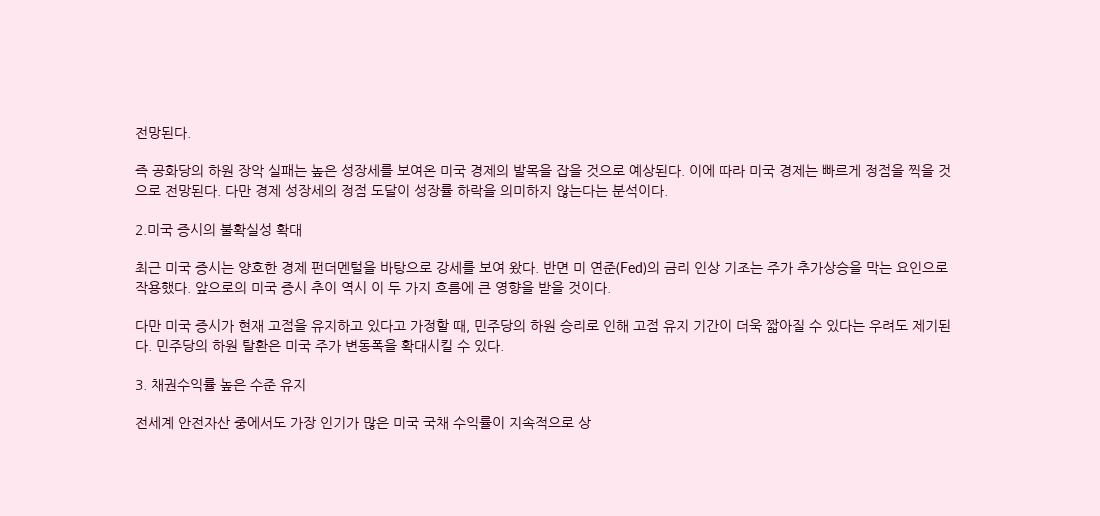전망된다.

즉 공화당의 하원 장악 실패는 높은 성장세를 보여온 미국 경제의 발목을 잡을 것으로 예상된다. 이에 따라 미국 경제는 빠르게 정점을 찍을 것으로 전망된다. 다만 경제 성장세의 정점 도달이 성장률 하락을 의미하지 않는다는 분석이다.

2.미국 증시의 불확실성 확대

최근 미국 증시는 양호한 경제 펀더멘털을 바탕으로 강세를 보여 왔다. 반면 미 연준(Fed)의 금리 인상 기조는 주가 추가상승을 막는 요인으로 작용했다. 앞으로의 미국 증시 추이 역시 이 두 가지 흐름에 큰 영향을 받을 것이다.

다만 미국 증시가 현재 고점을 유지하고 있다고 가정할 때, 민주당의 하원 승리로 인해 고점 유지 기간이 더욱 짧아질 수 있다는 우려도 제기된다. 민주당의 하원 탈환은 미국 주가 변동폭을 확대시킬 수 있다.

3. 채권수익률 높은 수준 유지

전세계 안전자산 중에서도 가장 인기가 많은 미국 국채 수익률이 지속적으로 상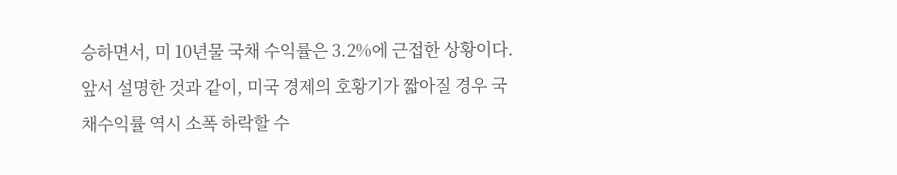승하면서, 미 10년물 국채 수익률은 3.2%에 근접한 상황이다. 앞서 설명한 것과 같이, 미국 경제의 호황기가 짧아질 경우 국채수익률 역시 소폭 하락할 수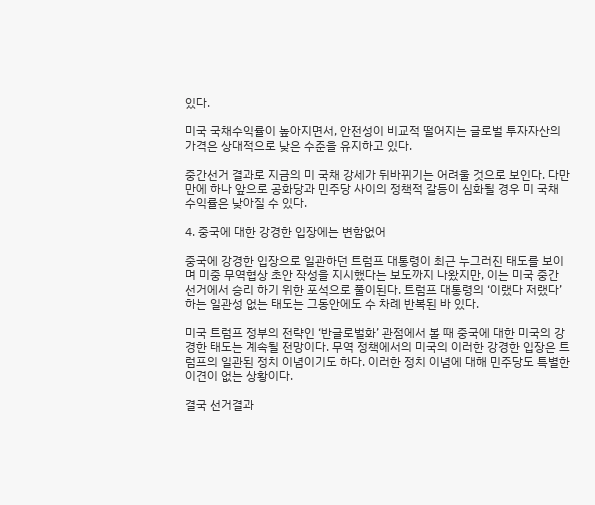있다.

미국 국채수익률이 높아지면서, 안전성이 비교적 떨어지는 글로벌 투자자산의 가격은 상대적으로 낮은 수준을 유지하고 있다.

중간선거 결과로 지금의 미 국채 강세가 뒤바뀌기는 어려울 것으로 보인다. 다만 만에 하나 앞으로 공화당과 민주당 사이의 정책적 갈등이 심화될 경우 미 국채 수익률은 낮아질 수 있다.

4. 중국에 대한 강경한 입장에는 변함없어

중국에 강경한 입장으로 일관하던 트럼프 대통령이 최근 누그러진 태도를 보이며 미중 무역협상 초안 작성을 지시했다는 보도까지 나왔지만, 이는 미국 중간 선거에서 승리 하기 위한 포석으로 풀이된다. 트럼프 대통령의 ‘이랬다 저랬다’하는 일관성 없는 태도는 그동안에도 수 차례 반복된 바 있다.

미국 트럼프 정부의 전략인 ‘반글로벌화’ 관점에서 볼 때 중국에 대한 미국의 강경한 태도는 계속될 전망이다. 무역 정책에서의 미국의 이러한 강경한 입장은 트럼프의 일관된 정치 이념이기도 하다. 이러한 정치 이념에 대해 민주당도 특별한 이견이 없는 상황이다.

결국 선거결과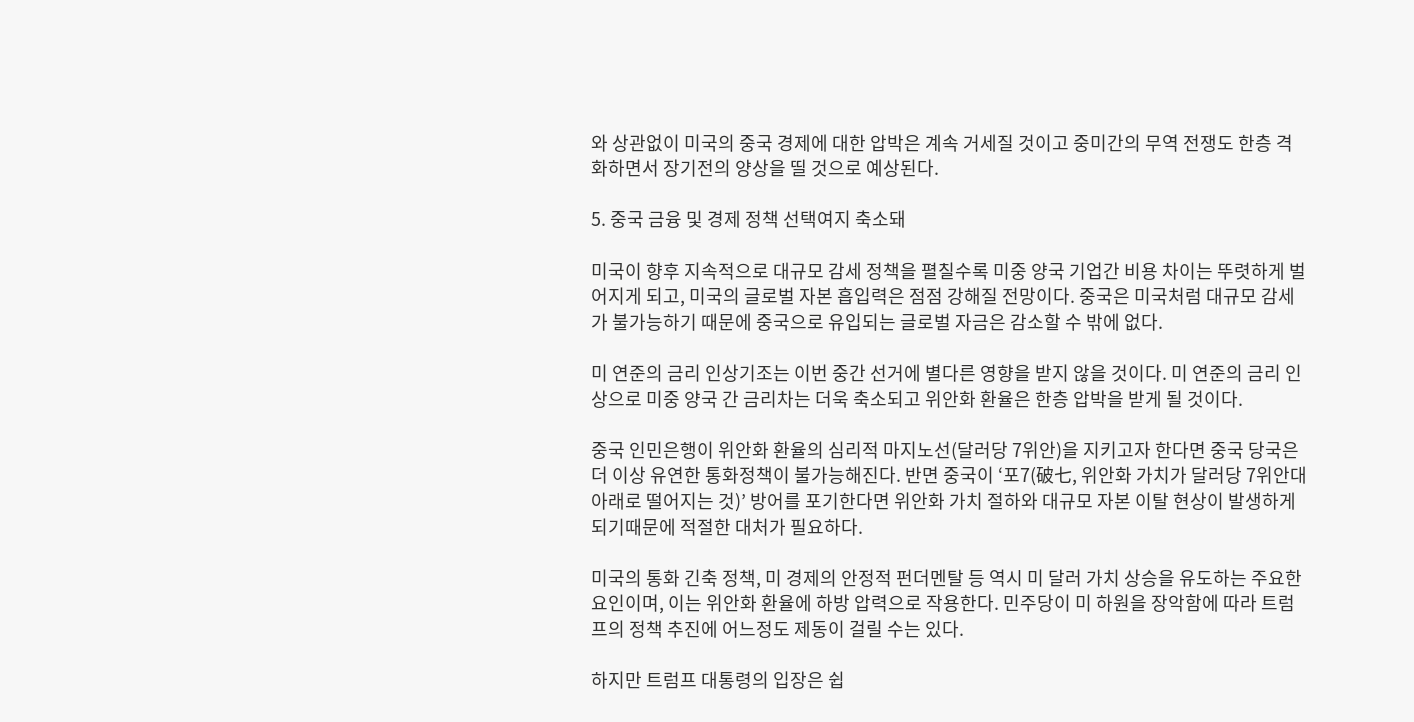와 상관없이 미국의 중국 경제에 대한 압박은 계속 거세질 것이고 중미간의 무역 전쟁도 한층 격화하면서 장기전의 양상을 띨 것으로 예상된다.

5. 중국 금융 및 경제 정책 선택여지 축소돼

미국이 향후 지속적으로 대규모 감세 정책을 펼칠수록 미중 양국 기업간 비용 차이는 뚜렷하게 벌어지게 되고, 미국의 글로벌 자본 흡입력은 점점 강해질 전망이다. 중국은 미국처럼 대규모 감세가 불가능하기 때문에 중국으로 유입되는 글로벌 자금은 감소할 수 밖에 없다.

미 연준의 금리 인상기조는 이번 중간 선거에 별다른 영향을 받지 않을 것이다. 미 연준의 금리 인상으로 미중 양국 간 금리차는 더욱 축소되고 위안화 환율은 한층 압박을 받게 될 것이다.

중국 인민은행이 위안화 환율의 심리적 마지노선(달러당 7위안)을 지키고자 한다면 중국 당국은 더 이상 유연한 통화정책이 불가능해진다. 반면 중국이 ‘포7(破七, 위안화 가치가 달러당 7위안대 아래로 떨어지는 것)’ 방어를 포기한다면 위안화 가치 절하와 대규모 자본 이탈 현상이 발생하게 되기때문에 적절한 대처가 필요하다.

미국의 통화 긴축 정책, 미 경제의 안정적 펀더멘탈 등 역시 미 달러 가치 상승을 유도하는 주요한 요인이며, 이는 위안화 환율에 하방 압력으로 작용한다. 민주당이 미 하원을 장악함에 따라 트럼프의 정책 추진에 어느정도 제동이 걸릴 수는 있다.

하지만 트럼프 대통령의 입장은 쉽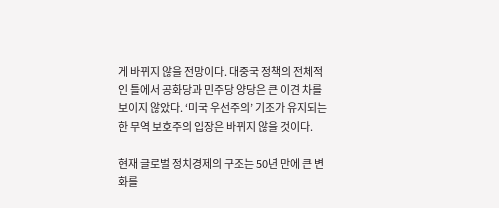게 바뀌지 않을 전망이다. 대중국 정책의 전체적인 틀에서 공화당과 민주당 양당은 큰 이견 차를 보이지 않았다. ‘미국 우선주의’ 기조가 유지되는 한 무역 보호주의 입장은 바뀌지 않을 것이다.

현재 글로벌 정치경제의 구조는 50년 만에 큰 변화를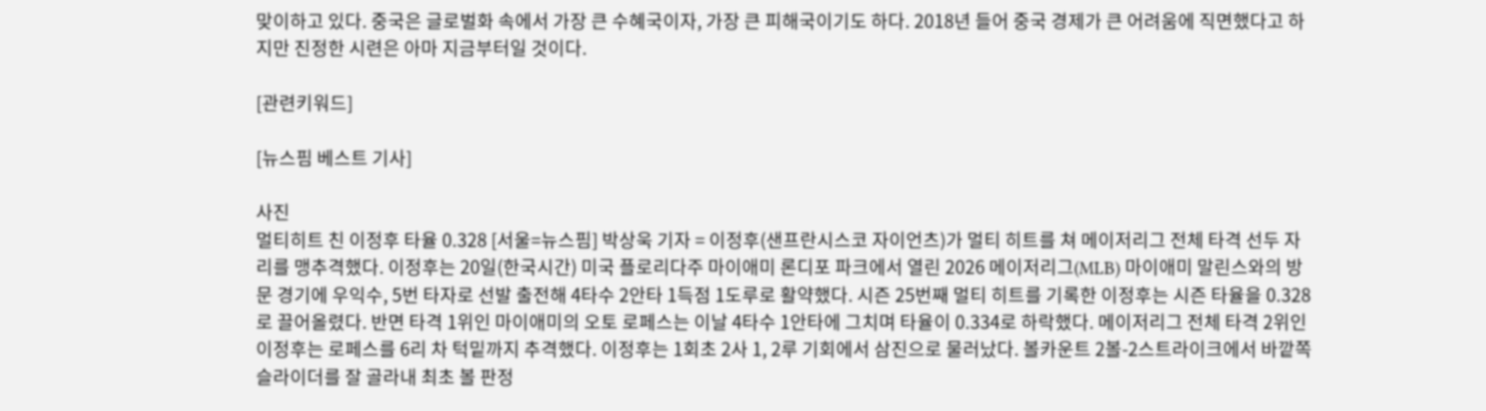맞이하고 있다. 중국은 글로벌화 속에서 가장 큰 수혜국이자, 가장 큰 피해국이기도 하다. 2018년 들어 중국 경제가 큰 어려움에 직면했다고 하지만 진정한 시련은 아마 지금부터일 것이다.

[관련키워드]

[뉴스핌 베스트 기사]

사진
멀티히트 친 이정후 타율 0.328 [서울=뉴스핌] 박상욱 기자 = 이정후(샌프란시스코 자이언츠)가 멀티 히트를 쳐 메이저리그 전체 타격 선두 자리를 맹추격했다. 이정후는 20일(한국시간) 미국 플로리다주 마이애미 론디포 파크에서 열린 2026 메이저리그(MLB) 마이애미 말린스와의 방문 경기에 우익수, 5번 타자로 선발 출전해 4타수 2안타 1득점 1도루로 활약했다. 시즌 25번째 멀티 히트를 기록한 이정후는 시즌 타율을 0.328로 끌어올렸다. 반면 타격 1위인 마이애미의 오토 로페스는 이날 4타수 1안타에 그치며 타율이 0.334로 하락했다. 메이저리그 전체 타격 2위인 이정후는 로페스를 6리 차 턱밑까지 추격했다. 이정후는 1회초 2사 1, 2루 기회에서 삼진으로 물러났다. 볼카운트 2볼-2스트라이크에서 바깥쪽 슬라이더를 잘 골라내 최초 볼 판정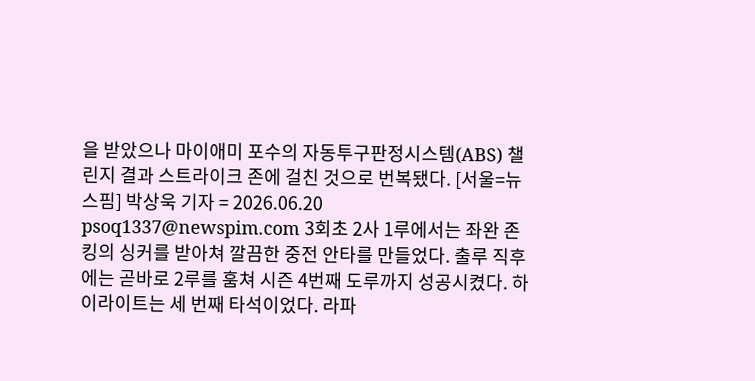을 받았으나 마이애미 포수의 자동투구판정시스템(ABS) 챌린지 결과 스트라이크 존에 걸친 것으로 번복됐다. [서울=뉴스핌] 박상욱 기자 = 2026.06.20 psoq1337@newspim.com 3회초 2사 1루에서는 좌완 존 킹의 싱커를 받아쳐 깔끔한 중전 안타를 만들었다. 출루 직후에는 곧바로 2루를 훔쳐 시즌 4번째 도루까지 성공시켰다. 하이라이트는 세 번째 타석이었다. 라파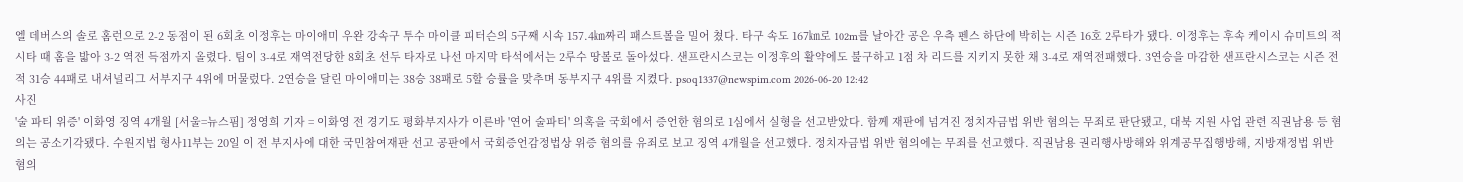엘 데버스의 솔로 홈런으로 2-2 동점이 된 6회초 이정후는 마이애미 우완 강속구 투수 마이클 피터슨의 5구째 시속 157.4㎞짜리 패스트볼을 밀어 쳤다. 타구 속도 167㎞로 102m를 날아간 공은 우측 펜스 하단에 박히는 시즌 16호 2루타가 됐다. 이정후는 후속 케이시 슈미트의 적시타 때 홈을 밟아 3-2 역전 득점까지 올렸다. 팀이 3-4로 재역전당한 8회초 선두 타자로 나선 마지막 타석에서는 2루수 땅볼로 돌아섰다. 샌프란시스코는 이정후의 활약에도 불구하고 1점 차 리드를 지키지 못한 채 3-4로 재역전패했다. 3연승을 마감한 샌프란시스코는 시즌 전적 31승 44패로 내셔널리그 서부지구 4위에 머물렀다. 2연승을 달린 마이애미는 38승 38패로 5할 승률을 맞추며 동부지구 4위를 지켰다. psoq1337@newspim.com 2026-06-20 12:42
사진
'술 파티 위증' 이화영 징역 4개월 [서울=뉴스핌] 정영희 기자 = 이화영 전 경기도 평화부지사가 이른바 '연어 술파티' 의혹을 국회에서 증언한 혐의로 1심에서 실형을 선고받았다. 함께 재판에 넘겨진 정치자금법 위반 혐의는 무죄로 판단됐고, 대북 지원 사업 관련 직권남용 등 혐의는 공소기각됐다. 수원지법 형사11부는 20일 이 전 부지사에 대한 국민참여재판 선고 공판에서 국회증언감정법상 위증 혐의를 유죄로 보고 징역 4개월을 선고했다. 정치자금법 위반 혐의에는 무죄를 선고했다. 직권남용 권리행사방해와 위계공무집행방해, 지방재정법 위반 혐의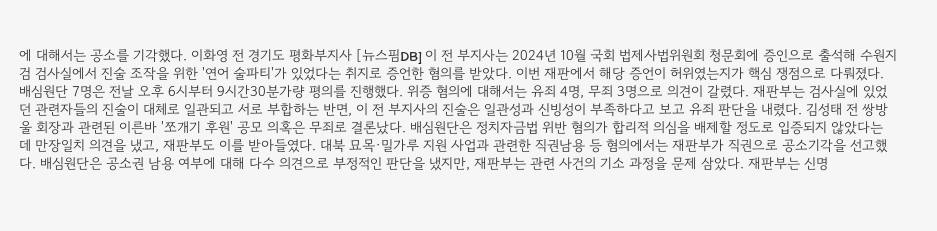에 대해서는 공소를 기각했다. 이화영 전 경기도 평화부지사 [뉴스핌DB] 이 전 부지사는 2024년 10월 국회 법제사법위원회 청문회에 증인으로 출석해 수원지검 검사실에서 진술 조작을 위한 '연어 술파티'가 있었다는 취지로 증언한 혐의를 받았다. 이번 재판에서 해당 증언이 허위였는지가 핵심 쟁점으로 다뤄졌다. 배심원단 7명은 전날 오후 6시부터 9시간30분가량 평의를 진행했다. 위증 혐의에 대해서는 유죄 4명, 무죄 3명으로 의견이 갈렸다. 재판부는 검사실에 있었던 관련자들의 진술이 대체로 일관되고 서로 부합하는 반면, 이 전 부지사의 진술은 일관성과 신빙성이 부족하다고 보고 유죄 판단을 내렸다. 김성태 전 쌍방울 회장과 관련된 이른바 '쪼개기 후원' 공모 의혹은 무죄로 결론났다. 배심원단은 정치자금법 위반 혐의가 합리적 의심을 배제할 정도로 입증되지 않았다는 데 만장일치 의견을 냈고, 재판부도 이를 받아들였다. 대북 묘목·밀가루 지원 사업과 관련한 직권남용 등 혐의에서는 재판부가 직권으로 공소기각을 선고했다. 배심원단은 공소권 남용 여부에 대해 다수 의견으로 부정적인 판단을 냈지만, 재판부는 관련 사건의 기소 과정을 문제 삼았다. 재판부는 신명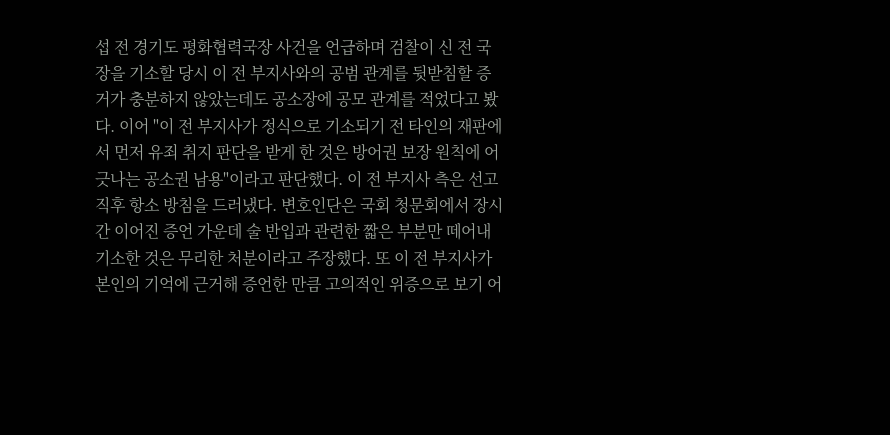섭 전 경기도 평화협력국장 사건을 언급하며 검찰이 신 전 국장을 기소할 당시 이 전 부지사와의 공범 관계를 뒷받침할 증거가 충분하지 않았는데도 공소장에 공모 관계를 적었다고 봤다. 이어 "이 전 부지사가 정식으로 기소되기 전 타인의 재판에서 먼저 유죄 취지 판단을 받게 한 것은 방어권 보장 원칙에 어긋나는 공소권 남용"이라고 판단했다. 이 전 부지사 측은 선고 직후 항소 방침을 드러냈다. 변호인단은 국회 청문회에서 장시간 이어진 증언 가운데 술 반입과 관련한 짧은 부분만 떼어내 기소한 것은 무리한 처분이라고 주장했다. 또 이 전 부지사가 본인의 기억에 근거해 증언한 만큼 고의적인 위증으로 보기 어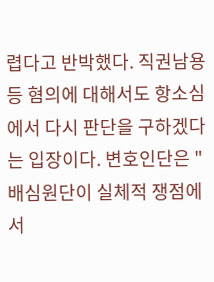렵다고 반박했다. 직권남용 등 혐의에 대해서도 항소심에서 다시 판단을 구하겠다는 입장이다. 변호인단은 "배심원단이 실체적 쟁점에서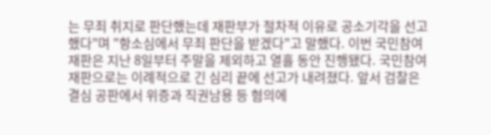는 무죄 취지로 판단했는데 재판부가 절차적 이유로 공소기각을 선고했다"며 "항소심에서 무죄 판단을 받겠다"고 말했다. 이번 국민참여재판은 지난 8일부터 주말을 제외하고 열흘 동안 진행됐다. 국민참여재판으로는 이례적으로 긴 심리 끝에 선고가 내려졌다. 앞서 검찰은 결심 공판에서 위증과 직권남용 등 혐의에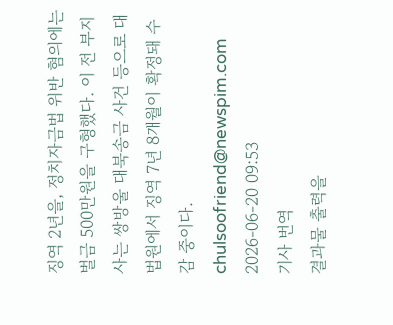징역 2년을, 정치자금법 위반 혐의에는 벌금 500만원을 구형했다. 이 전 부지사는 쌍방울 대북송금 사건 등으로 대법원에서 징역 7년 8개월이 확정돼 수감 중이다. chulsoofriend@newspim.com 2026-06-20 09:53
기사 번역
결과물 출력을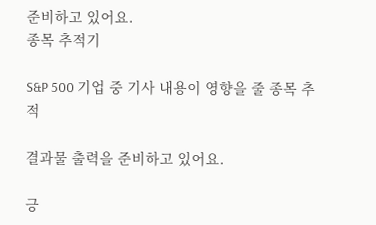준비하고 있어요.
종목 추적기

S&P 500 기업 중 기사 내용이 영향을 줄 종목 추적

결과물 출력을 준비하고 있어요.

긍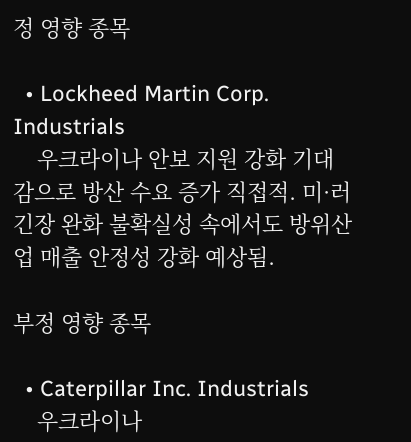정 영향 종목

  • Lockheed Martin Corp. Industrials
    우크라이나 안보 지원 강화 기대감으로 방산 수요 증가 직접적. 미·러 긴장 완화 불확실성 속에서도 방위산업 매출 안정성 강화 예상됨.

부정 영향 종목

  • Caterpillar Inc. Industrials
    우크라이나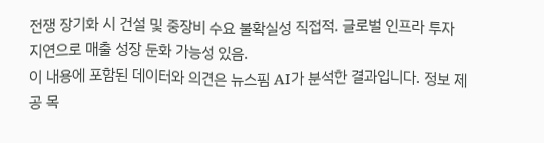전쟁 장기화 시 건설 및 중장비 수요 불확실성 직접적. 글로벌 인프라 투자 지연으로 매출 성장 둔화 가능성 있음.
이 내용에 포함된 데이터와 의견은 뉴스핌 AI가 분석한 결과입니다. 정보 제공 목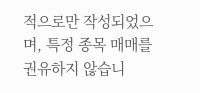적으로만 작성되었으며, 특정 종목 매매를 권유하지 않습니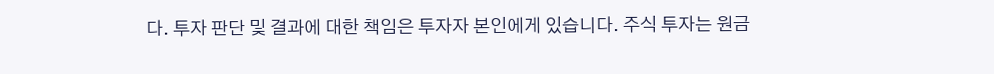다. 투자 판단 및 결과에 대한 책임은 투자자 본인에게 있습니다. 주식 투자는 원금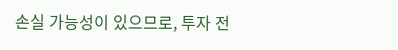손실 가능성이 있으므로, 투자 전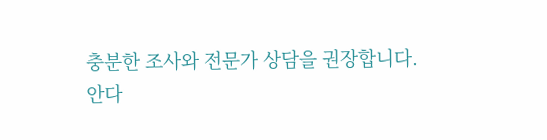충분한 조사와 전문가 상담을 권장합니다.
안다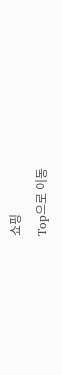쇼핑
Top으로 이동